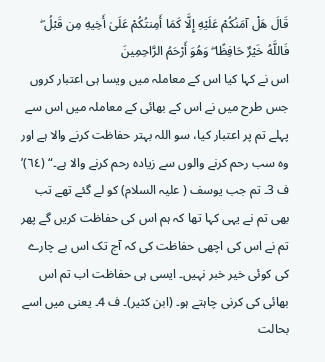قَالَ هَلْ آمَنُكُمْ عَلَيْهِ إِلَّا كَمَا أَمِنتُكُمْ عَلَىٰ أَخِيهِ مِن قَبْلُ ۖ فَاللَّهُ خَيْرٌ حَافِظًا ۖ وَهُوَ أَرْحَمُ الرَّاحِمِينَ
اس نے کہا کیا اس کے معاملہ میں ویسا ہی اعتبار کروں جس طرح میں نے اس کے بھائی کے معاملہ میں اس سے پہلے تم پر اعتبار کیا، سو اللہ بہتر حفاظت کرنے والا ہے اور وہ سب رحم کرنے والوں سے زیادہ رحم کرنے والا ہے۔“ (٦٤)’
ف 3۔ تم جب یوسف ( علیہ السلام) کو لے گئے تھے تب بھی تم نے یہی کہا تھا کہ ہم اس کی حفاظت کریں گے پھر تم نے اس کی اچھی حفاظت کی کہ آج تک اس بے چارے کی کوئی خیر خبر نہیں۔ ایسی ہی حفاظت اب تم اس بھائی کی کرنی چاہتے ہو۔ (ابن کثیر)۔ ف 4۔ یعنی میں اسے بحالت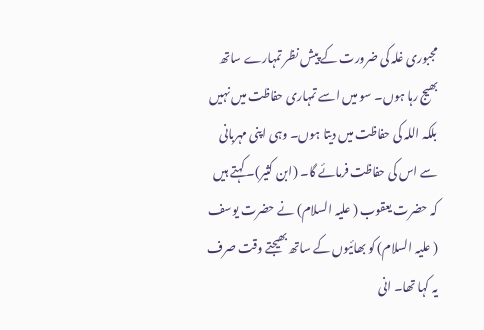مجبوری غلہ کی ضرورت کے پیش نظر تمہارے ساتھ بھیج رہا ہوں۔ سو میں اسے تمہاری حفاظت میں نہیں بلکہ اللہ کی حفاظت میں دیتا ہوں۔ وہی اپنی مہربانی سے اس کی حفاظت فرمائے گا۔ (ابن کثیر)۔ کہتے ہیں کہ حضرت یعقوب ( علیہ السلام) نے حضرت یوسف ( علیہ السلام) کو بھائیوں کے ساتھ بھیجتے وقت صرف یہ کہا تھا۔ انی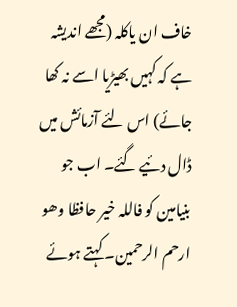خاف ان یاکلہ (مجھے اندیشہ ہے کہ کہیں بھیڑیا اسے نہ کھا جائے) اس لئے آزمائش میں ڈال دئیے گئے۔ اب جو بنیامین کو فاللہ خیر حافظا وھو ارحم الرحمین۔ کہتے ہوئے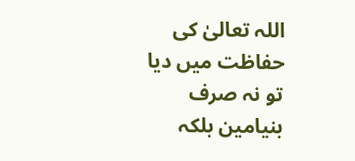اللہ تعالیٰ کی حفاظت میں دیا تو نہ صرف بنیامین بلکہ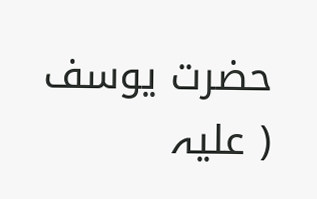حضرت یوسف ( علیہ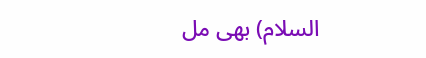السلام) بھی مل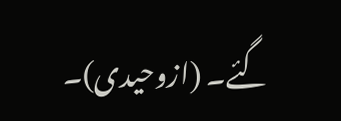گئے۔ (ازوحیدی)۔